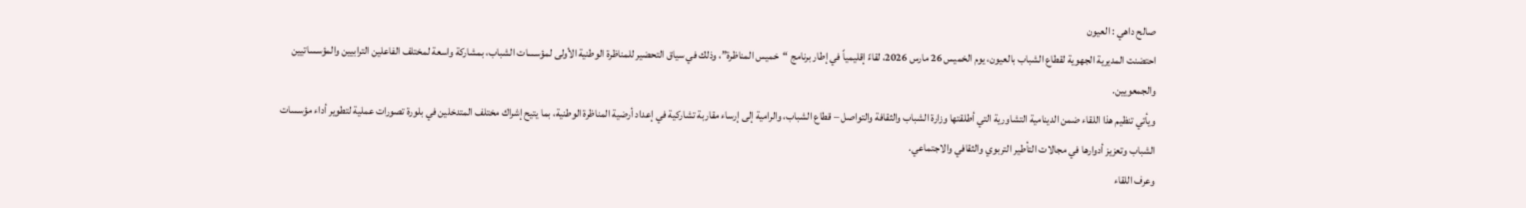صالح داهي : العيون
احتضنت المديرية الجهوية لقطاع الشباب بالعيون، يوم الخميس 26 مارس 2026، لقاءً إقليمياً في إطار برنامج “خميس المناظرة”، وذلك في سياق التحضير للمناظرة الوطنية الأولى لمؤسسات الشباب، بمشاركة واسعة لمختلف الفاعلين الترابيين والمؤسساتيين والجمعويين.
ويأتي تنظيم هذا اللقاء ضمن الدينامية التشاورية التي أطلقتها وزارة الشباب والثقافة والتواصل – قطاع الشباب، والرامية إلى إرساء مقاربة تشاركية في إعداد أرضية المناظرة الوطنية، بما يتيح إشراك مختلف المتدخلين في بلورة تصورات عملية لتطوير أداء مؤسسات الشباب وتعزيز أدوارها في مجالات التأطير التربوي والثقافي والاجتماعي.
وعرف اللقاء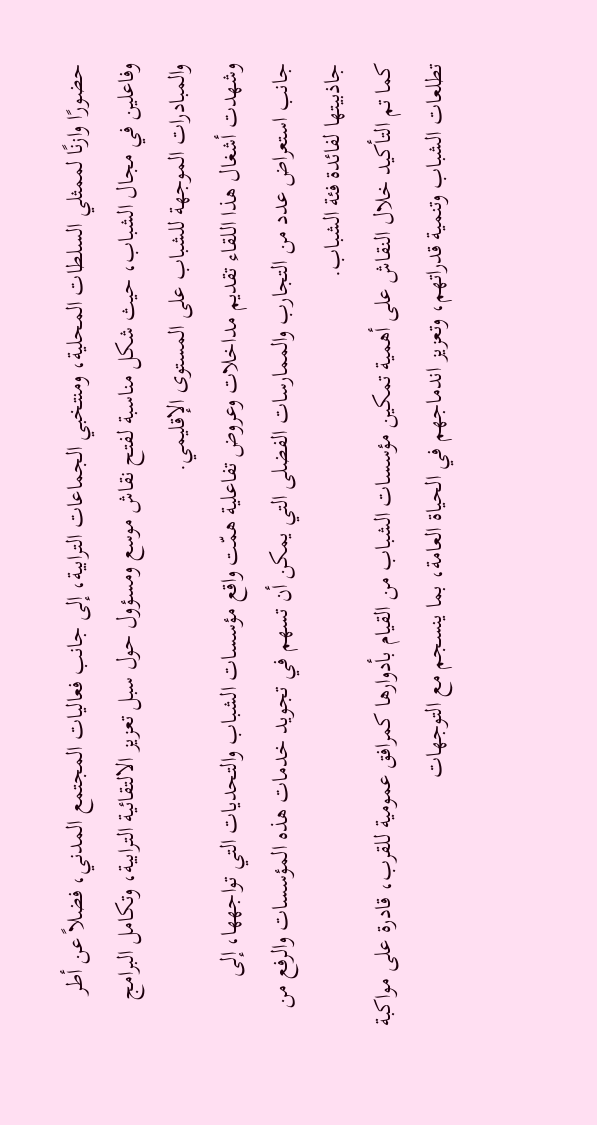حضورًا وازنًا لممثلي السلطات المحلية، ومنتخبي الجماعات الترابية، إلى جانب فعاليات المجتمع المدني، فضلاً عن أطر وفاعلين في مجال الشباب، حيث شكل مناسبة لفتح نقاش موسع ومسؤول حول سبل تعزيز الالتقائية الترابية، وتكامل البرامج والمبادرات الموجهة للشباب على المستوى الإقليمي.
وشهدت أشغال هذا اللقاء تقديم مداخلات وعروض تفاعلية همّت واقع مؤسسات الشباب والتحديات التي تواجهها، إلى جانب استعراض عدد من التجارب والممارسات الفضلى التي يمكن أن تسهم في تجويد خدمات هذه المؤسسات والرفع من جاذبيتها لفائدة فئة الشباب.
كما تم التأكيد خلال النقاش على أهمية تمكين مؤسسات الشباب من القيام بأدوارها كمرافق عمومية للقرب، قادرة على مواكبة تطلعات الشباب وتنمية قدراتهم، وتعزيز اندماجهم في الحياة العامة، بما ينسجم مع التوجهات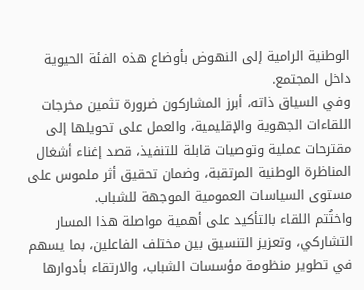الوطنية الرامية إلى النهوض بأوضاع هذه الفئة الحيوية داخل المجتمع.
وفي السياق ذاته، أبرز المشاركون ضرورة تثمين مخرجات اللقاءات الجهوية والإقليمية، والعمل على تحويلها إلى مقترحات عملية وتوصيات قابلة للتنفيذ، قصد إغناء أشغال المناظرة الوطنية المرتقبة، وضمان تحقيق أثر ملموس على مستوى السياسات العمومية الموجهة للشباب.
واختُتم اللقاء بالتأكيد على أهمية مواصلة هذا المسار التشاركي، وتعزيز التنسيق بين مختلف الفاعلين، بما يسهم في تطوير منظومة مؤسسات الشباب، والارتقاء بأدوارها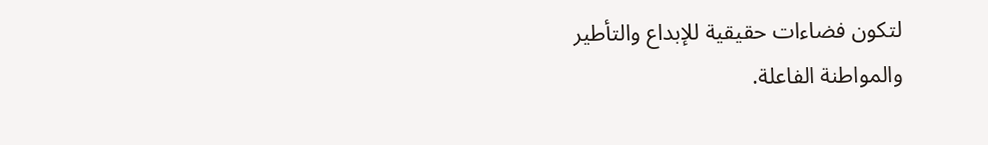لتكون فضاءات حقيقية للإبداع والتأطير والمواطنة الفاعلة.